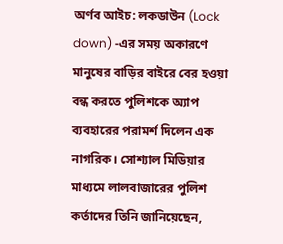অর্ণব আইচ: লকডাউন (Lock down) -এর সময় অকারণে মানুষের বাড়ির বাইরে বের হওয়া বন্ধ করতে পুলিশকে অ্যাপ ব্যবহারের পরামর্শ দিলেন এক নাগরিক। সোশ্যাল মিডিয়ার মাধ্যমে লালবাজারের পুলিশ কর্তাদের তিনি জানিয়েছেন,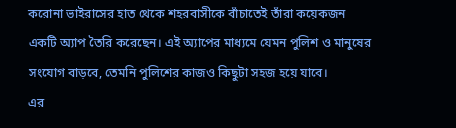করোনা ভাইরাসের হাত থেকে শহরবাসীকে বাঁচাতেই তাঁরা কয়েকজন একটি অ্যাপ তৈরি করেছেন। এই অ্যাপের মাধ্যমে যেমন পুলিশ ও মানুষের সংযোগ বাড়বে, তেমনি পুলিশের কাজও কিছুটা সহজ হয়ে যাবে।
এর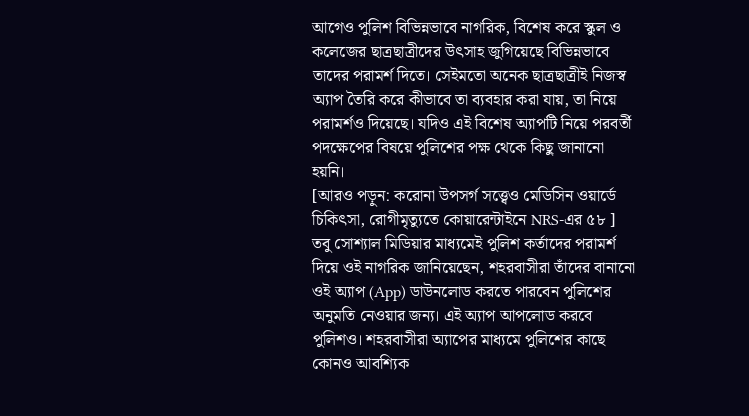আগেও পুলিশ বিভিন্নভাবে নাগরিক, বিশেষ করে স্কুল ও কলেজের ছাত্রছাত্রীদের উৎসাহ জুগিয়েছে বিভিন্নভাবে তাদের পরামর্শ দিতে। সেইমতো অনেক ছাত্রছাত্রীই নিজস্ব অ্যাপ তৈরি করে কীভাবে তা ব্যবহার করা যায়, তা নিয়ে পরামর্শও দিয়েছে। যদিও এই বিশেষ অ্যাপটি নিয়ে পরবর্তী পদক্ষেপের বিষয়ে পুলিশের পক্ষ থেকে কিছু জানানো হয়নি।
[আরও পড়ুন: করোনা উপসর্গ সত্ত্বেও মেডিসিন ওয়ার্ডে চিকিৎসা, রোগীমৃত্যুতে কোয়ারেন্টাইনে NRS-এর ৫৮ ]
তবু সোশ্যাল মিডিয়ার মাধ্যমেই পুলিশ কর্তাদের পরামর্শ দিয়ে ওই নাগরিক জানিয়েছেন, শহরবাসীরা তাঁদের বানানো ওই অ্যাপ (App) ডাউনলোড করতে পারবেন পুলিশের অনুমতি নেওয়ার জন্য। এই অ্যাপ আপলোড করবে পুলিশও। শহরবাসীরা অ্যাপের মাধ্যমে পুলিশের কাছে কোনও আবশ্যিক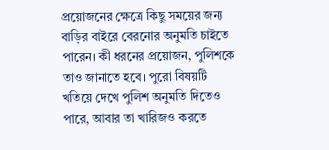প্রয়োজনের ক্ষেত্রে কিছু সময়ের জন্য বাড়ির বাইরে বেরনোর অনুমতি চাইতে পারেন। কী ধরনের প্রয়োজন, পুলিশকে তাও জানাতে হবে। পুরো বিষয়টি খতিয়ে দেখে পুলিশ অনুমতি দিতেও পারে, আবার তা খারিজও করতে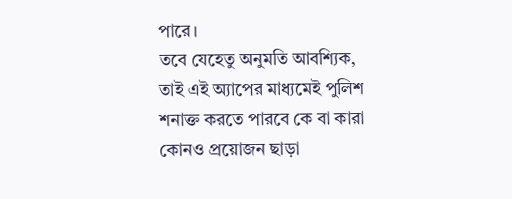পারে।
তবে যেহেতু অনুমতি আবশ্যিক, তাই এই অ্যাপের মাধ্যমেই পুলিশ শনাক্ত করতে পারবে কে বা কারা কোনও প্রয়োজন ছাড়া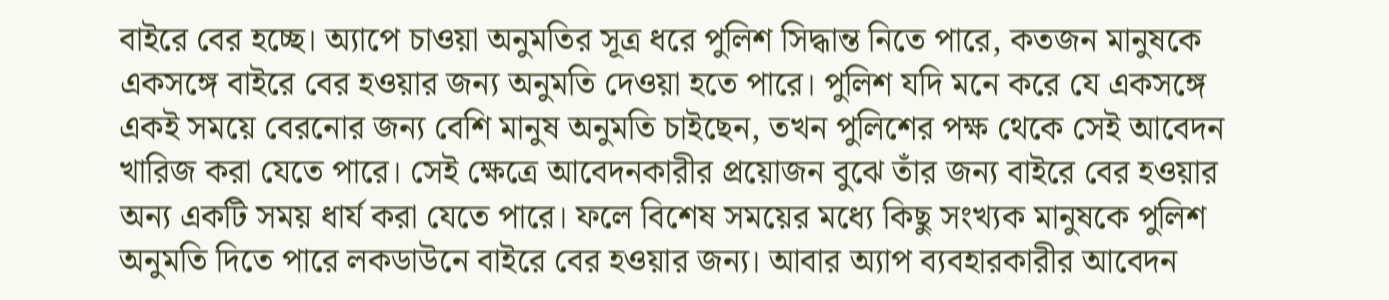বাইরে বের হচ্ছে। অ্যাপে চাওয়া অনুমতির সূত্র ধরে পুলিশ সিদ্ধান্ত নিতে পারে, কতজন মানুষকে একসঙ্গে বাইরে বের হওয়ার জন্য অনুমতি দেওয়া হতে পারে। পুলিশ যদি মনে করে যে একসঙ্গে একই সময়ে বেরনোর জন্য বেশি মানুষ অনুমতি চাইছেন, তখন পুলিশের পক্ষ থেকে সেই আবেদন খারিজ করা যেতে পারে। সেই ক্ষেত্রে আবেদনকারীর প্রয়োজন বুঝে তাঁর জন্য বাইরে বের হওয়ার অন্য একটি সময় ধার্য করা যেতে পারে। ফলে বিশেষ সময়ের মধ্যে কিছু সংখ্যক মানুষকে পুলিশ অনুমতি দিতে পারে লকডাউনে বাইরে বের হওয়ার জন্য। আবার অ্যাপ ব্যবহারকারীর আবেদন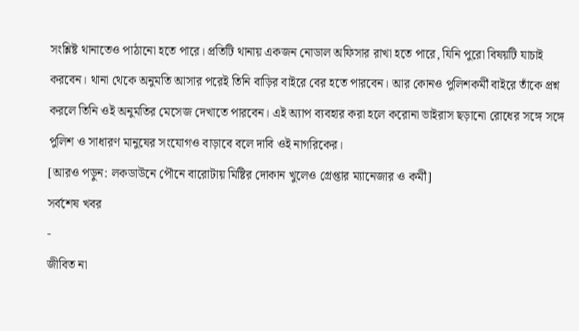সংশ্লিষ্ট থানাতেও পাঠানো হতে পারে। প্রতিটি থানায় একজন নোডাল অফিসার রাখা হতে পারে, যিনি পুরো বিষয়টি যাচাই করবেন। থানা থেকে অনুমতি আসার পরেই তিনি বাড়ির বাইরে বের হতে পারবেন। আর কোনও পুলিশকর্মী বাইরে তাঁকে প্রশ্ন করলে তিনি ওই অনুমতির মেসেজ দেখাতে পারবেন। এই অ্যাপ ব্যবহার করা হলে করোনা ভাইরাস ছড়ানো রোধের সঙ্গে সঙ্গে পুলিশ ও সাধারণ মানুষের সংযোগও বাড়াবে বলে দাবি ওই নাগরিকের।
[আরও পড়ুন: লকডাউনে পৌনে বারোটায় মিষ্টির দোকান খুলেও গ্রেপ্তার ম্যানেজার ও কর্মী]
সর্বশেষ খবর
-
জীবিত না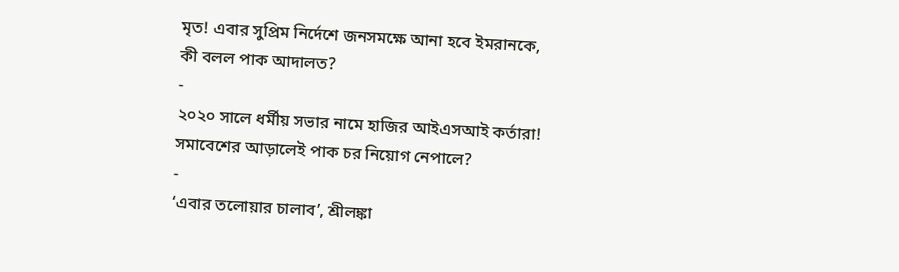মৃত! এবার সুপ্রিম নির্দেশে জনসমক্ষে আনা হবে ইমরানকে, কী বলল পাক আদালত?
-
২০২০ সালে ধর্মীয় সভার নামে হাজির আইএসআই কর্তারা! সমাবেশের আড়ালেই পাক চর নিয়োগ নেপালে?
-
‘এবার তলোয়ার চালাব’, শ্রীলঙ্কা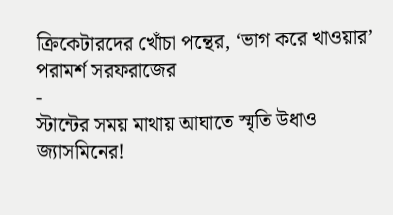ক্রিকেটারদের খোঁচা পন্থের, ‘ভাগ করে খাওয়ার’ পরামর্শ সরফরাজের
-
স্টান্টের সময় মাথায় আঘাতে স্মৃতি উধাও জ্যাসমিনের!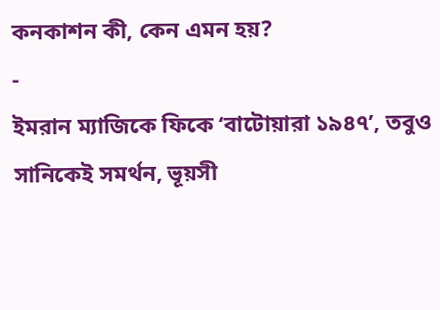কনকাশন কী, কেন এমন হয়?
-
ইমরান ম্যাজিকে ফিকে ‘বাটোয়ারা ১৯৪৭’, তবুও সানিকেই সমর্থন, ভূয়সী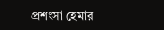প্রশংসা হেমার